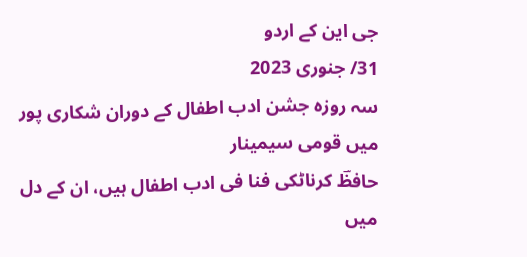جی این کے اردو
31/ جنوری 2023
سہ روزہ جشن ادب اطفال کے دوران شکاری پور میں قومی سیمینار
حافظؔ کرناٹکی فنا فی ادب اطفال ہیں، ان کے دل میں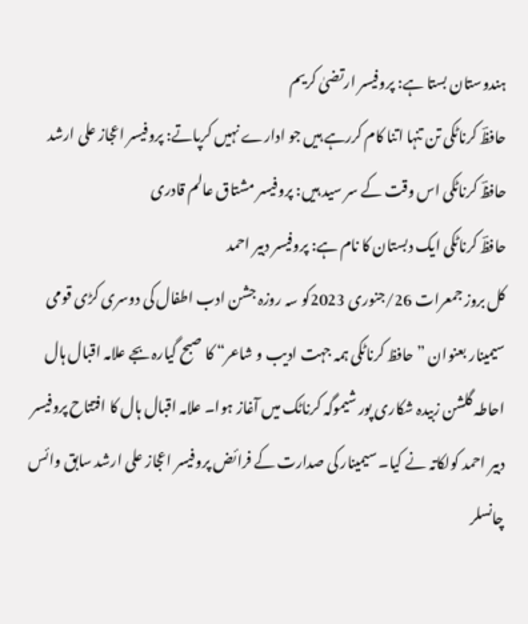ہندوستان بستا ہے: پروفیسر ارتضیٰ کریم
حافظؔ کرناٹکی تن تنہا اتنا کام کررہے ہیں جو ادارے نہیں کرپاتے: پروفیسر اعجاز علی ارشد
حافظؔ کرناٹکی اس وقت کے سر سید ہیں: پروفیسر مشتاق عالم قادری
حافظؔ کرناٹکی ایک دبستان کا نام ہے: پروفیسر دبیر احمد
کل بروز جمعرات 26/جنوری 2023کو سہ روزہ جشن ادب اطفال کی دوسری کڑی قومی سیمینار بعنوان ”حافظ کرناٹکی ہمہ جہت ادیب و شاعر“ کا صبح گیارہ بجے علامہ اقبال ہال احاطہ گلشن زبیدہ شکاری پور شیموگہ کرناٹک میں آغاز ہوا۔ علامہ اقبال ہال کا افتتاح پروفیسر دبیر احمد کولکاتہ نے کیا۔ سیمینار کی صدارت کے فرائض پروفیسر اعجاز علی ارشد سابق وائس چانسلر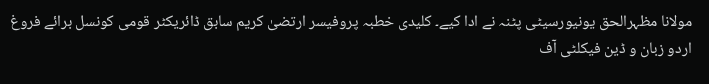مولانا مظہرالحق یونیورسیٹی پٹنہ نے ادا کیے۔ کلیدی خطبہ پروفیسر ارتضیٰ کریم سابق ڈائریکٹر قومی کونسل برائے فروغ اردو زبان و ڈین فیکلٹی آف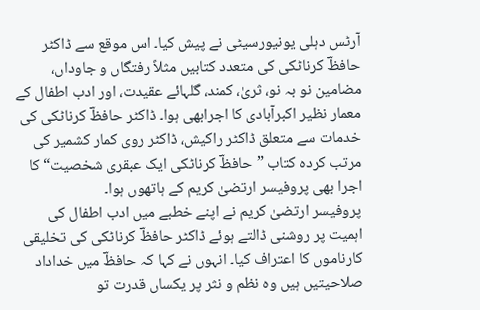آرٹس دہلی یونیورسیٹی نے پیش کیا۔ اس موقع سے ڈاکٹر حافظؔ کرناٹکی کی متعدد کتابیں مثلاً رفتگاں و جاوداں، مضامین نو بہ نو، ثریٰ، کمند، گلہائے عقیدت، اور ادب اطفال کے معمار نظیر اکبرآبادی کا اجرابھی ہوا۔ ڈاکٹر حافظؔ کرناٹکی کی خدمات سے متعلق ڈاکٹر راکیش، ڈاکٹر روی کمار کشمیر کی مرتب کردہ کتاب ”حافظؔ کرناٹکی ایک عبقری شخصیت“ کا اجرا بھی پروفیسر ارتضیٰ کریم کے ہاتھوں ہوا۔
پروفیسر ارتضیٰ کریم نے اپنے خطبے میں ادب اطفال کی اہمیت پر روشنی ڈالتے ہوئے ڈاکٹر حافظؔ کرناٹکی کی تخلیقی کارناموں کا اعتراف کیا۔ انہوں نے کہا کہ حافظؔ میں خداداد صلاحیتیں ہیں وہ نظم و نثر پر یکساں قدرت تو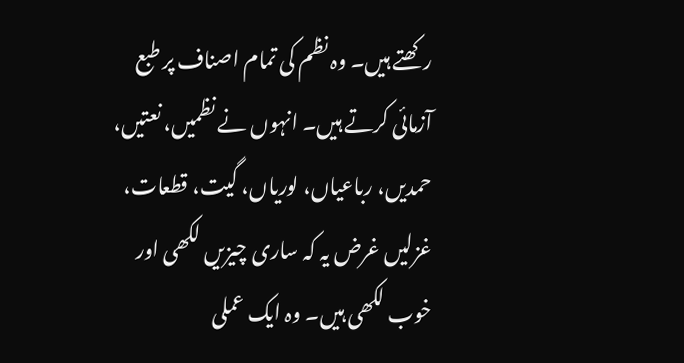رکھتے ہیں۔ وہ نظم کی تمام اصناف پر طبع آزمائی کرتے ہیں۔ انہوں نے نظمیں، نعتیں، حمدیں، رباعیاں، لوریاں، گیت، قطعات، غزلیں غرض یہ کہ ساری چیزیں لکھی اور خوب لکھی ہیں۔ وہ ایک عملی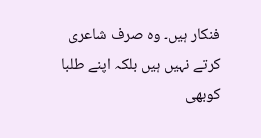فنکار ہیں۔ وہ صرف شاعری کرتے نہیں ہیں بلکہ اپنے طلبا کوبھی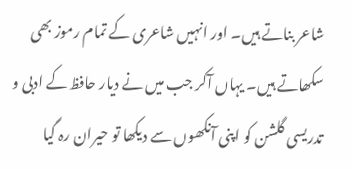شاعر بناتے ہیں۔ اور انہیں شاعری کے تمام رموز بھی سکھاتے ہیں۔ یہاں آکر جب میں نے دیار حافظ کے ادبی و تدریسی گلشن کو اپنی آنکھوں سے دیکھا تو حیران رہ گیا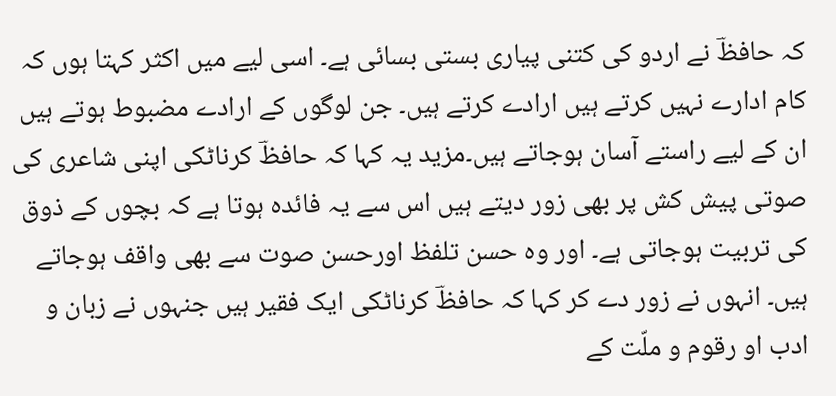کہ حافظؔ نے اردو کی کتنی پیاری بستی بسائی ہے۔ اسی لیے میں اکثر کہتا ہوں کہ کام ادارے نہیں کرتے ہیں ارادے کرتے ہیں۔ جن لوگوں کے ارادے مضبوط ہوتے ہیں ان کے لیے راستے آسان ہوجاتے ہیں۔مزید یہ کہا کہ حافظؔ کرناٹکی اپنی شاعری کی صوتی پیش کش پر بھی زور دیتے ہیں اس سے یہ فائدہ ہوتا ہے کہ بچوں کے ذوق کی تربیت ہوجاتی ہے۔ اور وہ حسن تلفظ اورحسن صوت سے بھی واقف ہوجاتے ہیں۔ انہوں نے زور دے کر کہا کہ حافظؔ کرناٹکی ایک فقیر ہیں جنہوں نے زبان و ادب او رقوم و ملّت کے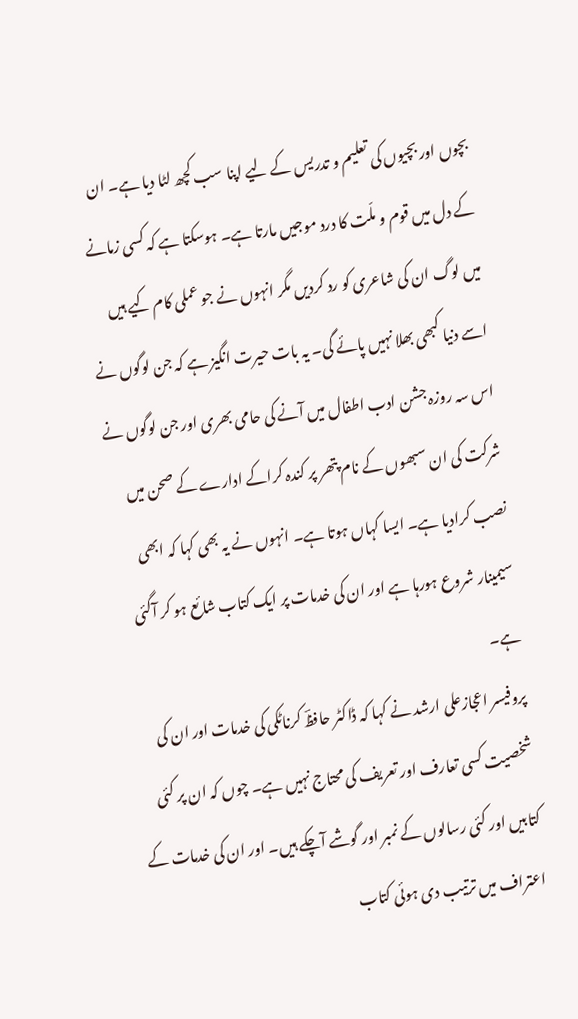بچوں اور بچیوں کی تعلیم و تدریس کے لیے اپنا سب کچھ لٹا دیا ہے۔ ان کے دل میں قوم و ملّت کا درد موجیں مارتا ہے۔ ہوسکتا ہے کہ کسی زمانے میں لوگ ان کی شاعری کو رد کردیں مگر انہوں نے جو عملی کام کیے ہیں اسے دنیا کبھی بھلا نہیں پائے گی۔ یہ بات حیرت انگیز ہے کہ جن لوگوں نے اس سہ روزہ جشن ادب اطفال میں آنے کی حامی بھری اور جن لوگوں نے شرکت کی ان سبھوں کے نام پتھر پر کندہ کراکے ادارے کے صحن میں نصب کرادیا ہے۔ ایسا کہاں ہوتا ہے۔ انہوں نے یہ بھی کہا کہ ابھی سیمینار شروع ہورہا ہے اور ان کی خدمات پر ایک کتاب شائع ہو کر آگئی ہے۔
پروفیسر اعجازعلی ارشد نے کہا کہ ڈاکٹر حافظؔ کرناٹکی کی خدمات اور ان کی شخصیت کسی تعارف اور تعریف کی محتاج نہیں ہے۔ چوں کہ ان پر کئی کتابیں اور کئی رسالوں کے نمبر اور گوشے آچکے ہیں۔ اور ان کی خدمات کے اعتراف میں ترتیب دی ہوئی کتاب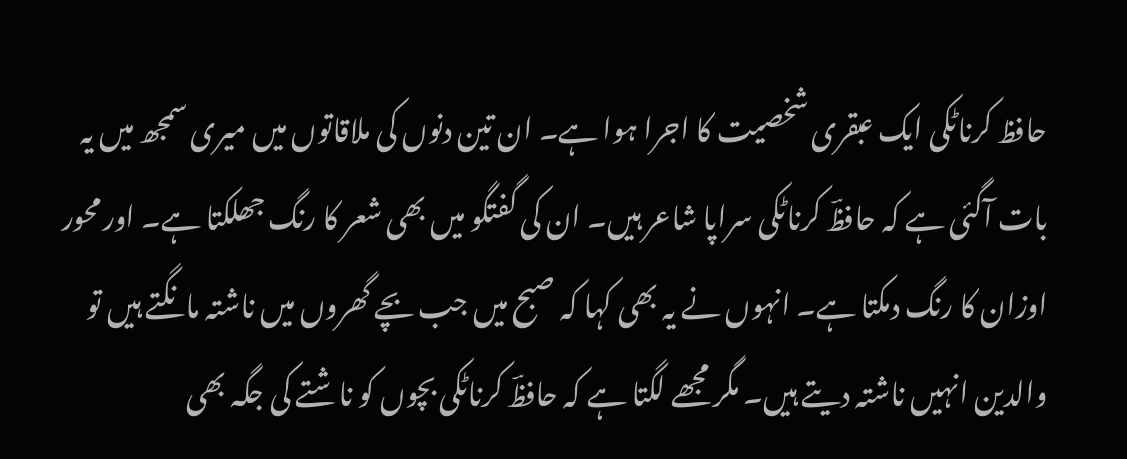حافظ کرناٹکی ایک عبقری شخصیت کا اجرا ہوا ہے۔ ان تین دنوں کی ملاقاتوں میں میری سمجھ میں یہ بات آگئی ہے کہ حافظؔ کرناٹکی سراپا شاعر ہیں۔ ان کی گفتگو میں بھی شعر کا رنگ جھلکتا ہے۔ اور محور اوزان کا رنگ دمکتا ہے۔ انہوں نے یہ بھی کہا کہ صبح میں جب بچے گھروں میں ناشتہ مانگتے ہیں تو والدین انہیں ناشتہ دیتے ہیں۔ مگر مجھے لگتا ہے کہ حافظؔ کرناٹکی بچوں کو ناشتے کی جگہ بھی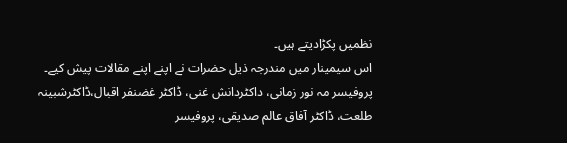نظمیں پکڑادیتے ہیں۔
اس سیمینار میں مندرجہ ذیل حضرات نے اپنے اپنے مقالات پیش کیے۔
پروفیسر مہ نور زمانی، داکٹردانش غنی، ڈاکٹر غضنفر اقبال،ڈاکٹرشبینہ طلعت، ڈاکٹر آفاق عالم صدیقی، پروفیسر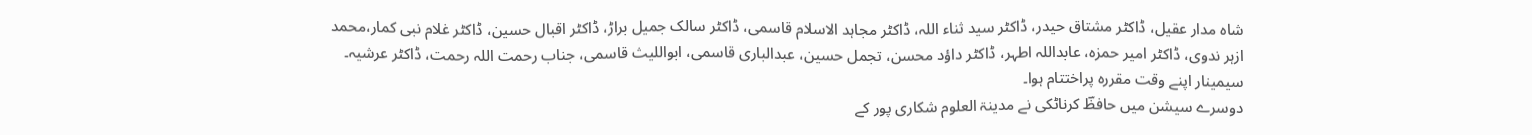شاہ مدار عقیل، ڈاکٹر مشتاق حیدر، ڈاکٹر سید ثناء اللہ، ڈاکٹر مجاہد الاسلام قاسمی، ڈاکٹر سالک جمیل براڑ، ڈاکٹر اقبال حسین، ڈاکٹر غلام نبی کمار،محمد ازہر ندوی، ڈاکٹر امیر حمزہ، عابداللہ اطہر، ڈاکٹر داؤد محسن، تجمل حسین، عبدالباری قاسمی، ابواللیث قاسمی، جناب رحمت اللہ رحمت، ڈاکٹر عرشیہ۔ سیمینار اپنے وقت مقررہ پراختتام ہوا۔
دوسرے سیشن میں حافظؔ کرناٹکی نے مدینۃ العلوم شکاری پور کے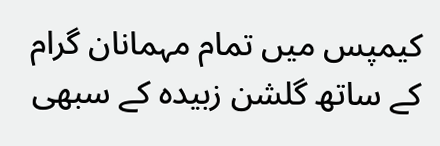کیمپس میں تمام مہمانان گرام کے ساتھ گلشن زبیدہ کے سبھی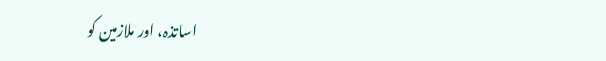اساتذہ، اور ملازمین کو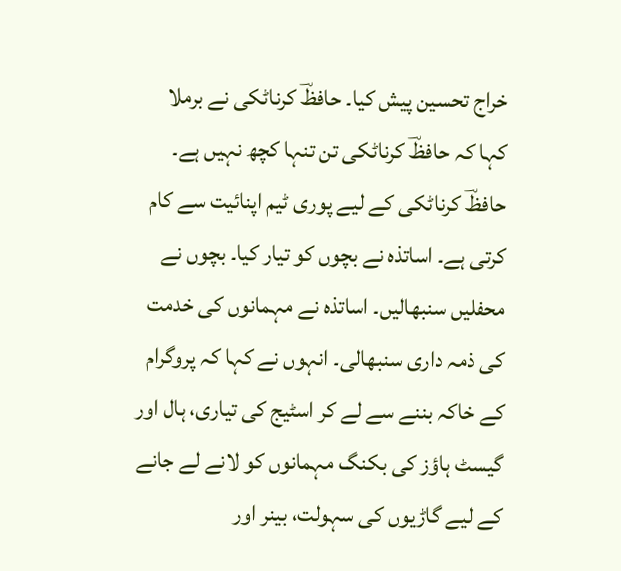خراج تحسین پیش کیا۔ حافظؔ کرناٹکی نے برملا کہا کہ حافظؔ کرناٹکی تن تنہا کچھ نہیں ہے۔ حافظؔ کرناٹکی کے لیے پوری ٹیم اپنائیت سے کام کرتی ہے۔ اساتذہ نے بچوں کو تیار کیا۔ بچوں نے محفلیں سنبھالیں۔ اساتذہ نے مہمانوں کی خدمت کی ذمہ داری سنبھالی۔ انہوں نے کہا کہ پروگرام کے خاکہ بننے سے لے کر اسٹیج کی تیاری، ہال اور گیسٹ ہاؤز کی بکنگ مہمانوں کو لانے لے جانے کے لیے گاڑیوں کی سہولت، بینر اور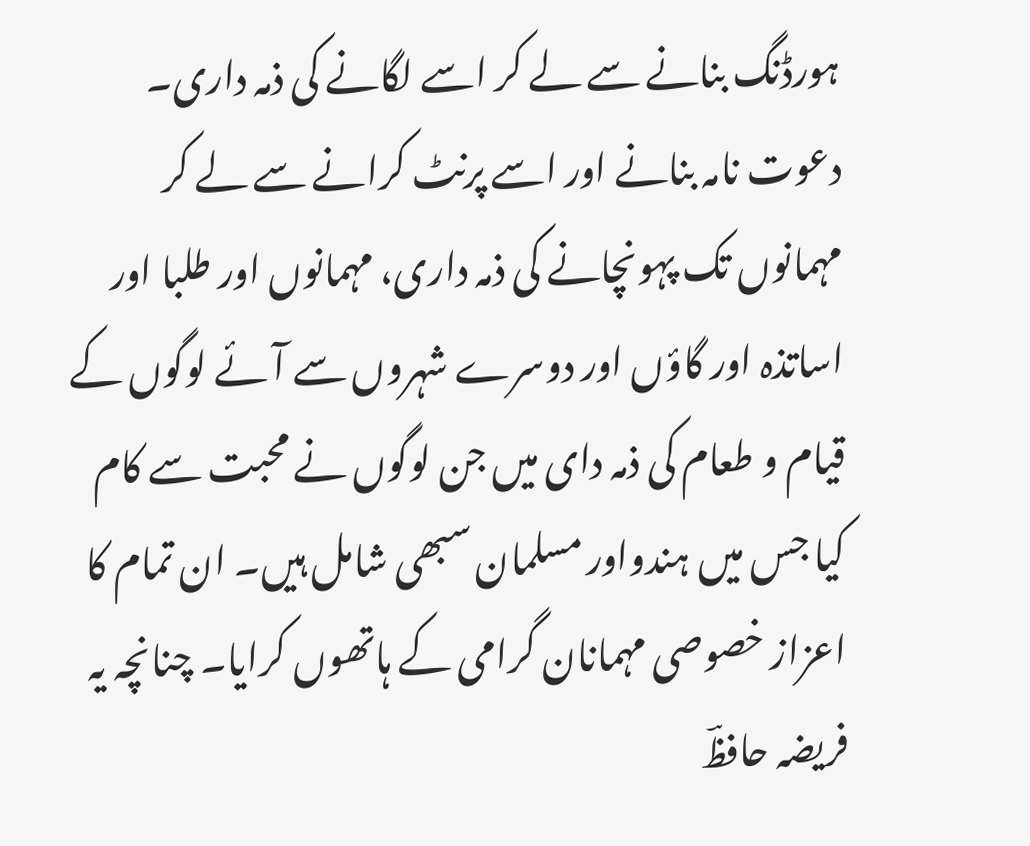ہورڈنگ بنانے سے لے کر اسے لگانے کی ذمہ داری۔ دعوت نامہ بنانے اور اسے پرنٹ کرانے سے لے کر مہمانوں تک پہونچانے کی ذمہ داری، مہمانوں اور طلبا اور اساتذہ اور گاؤں اور دوسرے شہروں سے آئے لوگوں کے قیام و طعام کی ذمہ دای میں جن لوگوں نے محبت سے کام کیا جس میں ہندواور مسلمان سبھی شامل ہیں۔ ان تمام کا اعزاز خصوصی مہمانان گرامی کے ہاتھوں کرایا۔ چنانچہ یہ فریضہ حافظؔ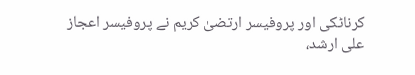کرناٹکی اور پروفیسر ارتضیٰ کریم نے پروفیسر اعجاز علی ارشد،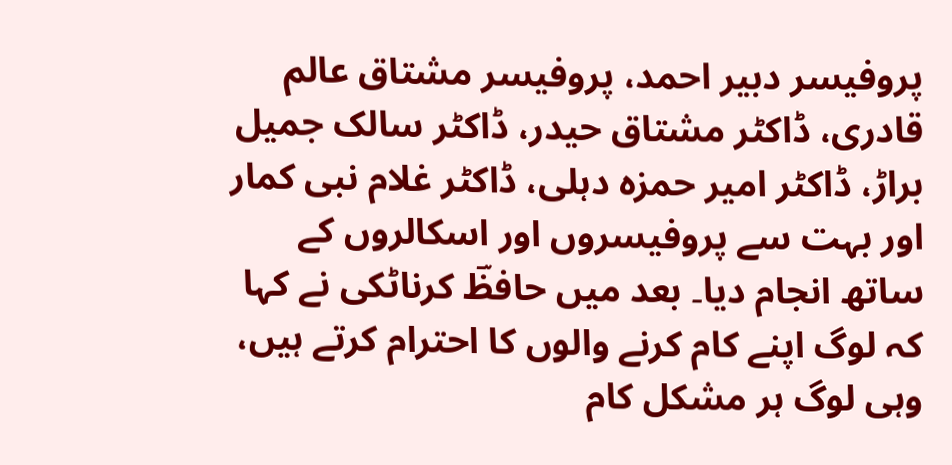پروفیسر دبیر احمد، پروفیسر مشتاق عالم قادری، ڈاکٹر مشتاق حیدر، ڈاکٹر سالک جمیل براڑ، ڈاکٹر امیر حمزہ دہلی، ڈاکٹر غلام نبی کمار اور بہت سے پروفیسروں اور اسکالروں کے ساتھ انجام دیا۔ بعد میں حافظؔ کرناٹکی نے کہا کہ لوگ اپنے کام کرنے والوں کا احترام کرتے ہیں، وہی لوگ ہر مشکل کام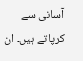آسانی سے کرپاتے ہیں۔ ان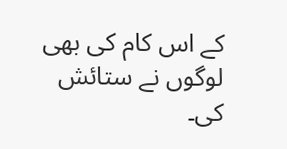کے اس کام کی بھی لوگوں نے ستائش کی۔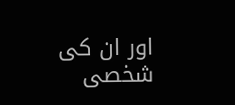اور ان کی شخصی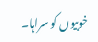خوبیوں کو سراہا۔